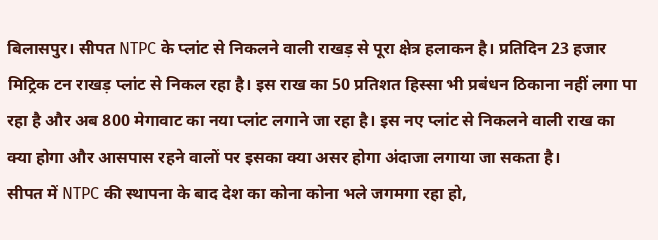बिलासपुर। सीपत NTPC के प्लांट से निकलने वाली राखड़ से पूरा क्षेत्र हलाकन है। प्रतिदिन 23 हजार मिट्रिक टन राखड़ प्लांट से निकल रहा है। इस राख का 50 प्रतिशत हिस्सा भी प्रबंधन ठिकाना नहीं लगा पा रहा है और अब 800 मेगावाट का नया प्लांट लगाने जा रहा है। इस नए प्लांट से निकलने वाली राख का क्या होगा और आसपास रहने वालों पर इसका क्या असर होगा अंदाजा लगाया जा सकता है।
सीपत में NTPC की स्थापना के बाद देश का कोना कोना भले जगमगा रहा हो,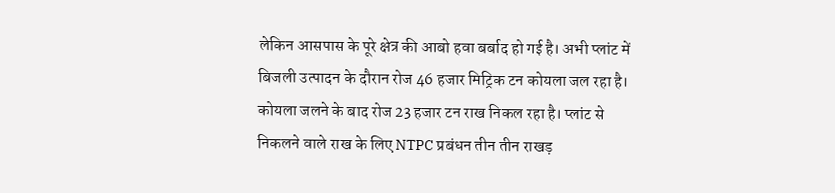लेकिन आसपास के पूरे क्षेत्र की आबो हवा बर्बाद हो गई है। अभी प्लांट में बिजली उत्पादन के दौरान रोज 46 हजार मिट्रिक टन कोयला जल रहा है। कोयला जलने के बाद रोज 23 हजार टन राख निकल रहा है। प्लांट से निकलने वाले राख के लिए NTPC प्रबंधन तीन तीन राखड़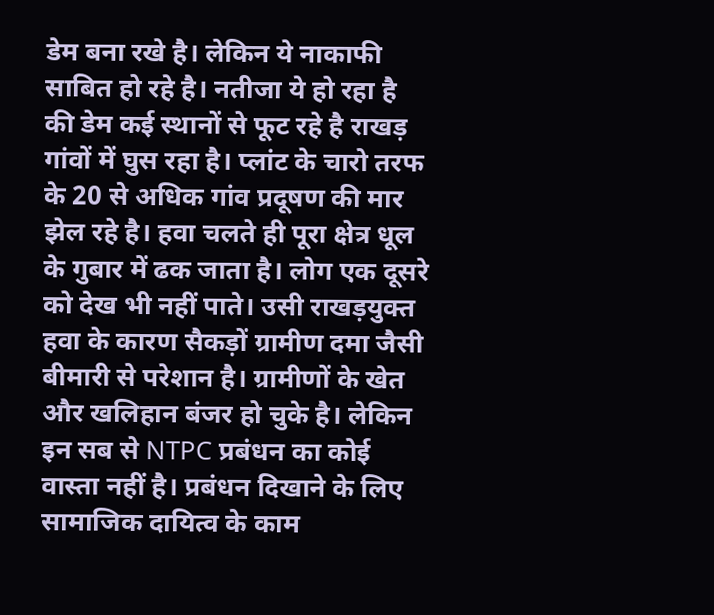डेम बना रखे है। लेकिन ये नाकाफी साबित हो रहे है। नतीजा ये हो रहा है की डेम कई स्थानों से फूट रहे है राखड़ गांवों में घुस रहा है। प्लांट के चारो तरफ के 20 से अधिक गांव प्रदूषण की मार झेल रहे है। हवा चलते ही पूरा क्षेत्र धूल के गुबार में ढक जाता है। लोग एक दूसरे को देख भी नहीं पाते। उसी राखड़युक्त हवा के कारण सैकड़ों ग्रामीण दमा जैसी बीमारी से परेशान है। ग्रामीणों के खेत और खलिहान बंजर हो चुके है। लेकिन इन सब से NTPC प्रबंधन का कोई वास्ता नहीं है। प्रबंधन दिखाने के लिए सामाजिक दायित्व के काम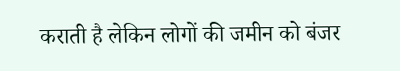कराती है लेकिन लोगों की जमीन को बंजर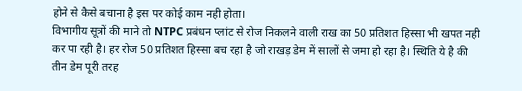होने से कैसे बचाना है इस पर कोई काम नही होता।
विभागीय सूत्रों की माने तो NTPC प्रबंधन प्लांट से रोज निकलने वाली राख का 50 प्रतिशत हिस्सा भी खपत नही कर पा रही है। हर रोज 50 प्रतिशत हिस्सा बच रहा है जो राखड़ डेम में सालों से जमा हो रहा है। स्थिति ये है की तीन डेम पूरी तरह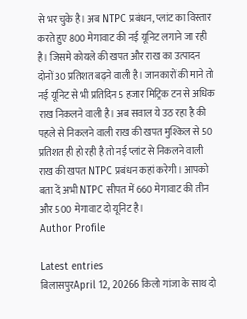से भर चुके है। अब NTPC प्रबंधन, प्लांट का विस्तार करते हुए 800 मेगावाट की नई यूनिट लगाने जा रही है। जिसमे कोयले की खपत और राख का उत्पादन दोनों 30 प्रतिशत बढ़ने वाली है। जानकारों की माने तो नई यूनिट से भी प्रतिदिन 5 हजार मिट्रिक टन से अधिक राख निकलने वाली है। अब सवाल ये उठ रहा है की पहले से निकलने वाली राख की खपत मुश्किल से 50 प्रतिशत ही हो रही है तो नई प्लांट से निकलने वाली राख की खपत NTPC प्रबंधन कहां करेगी। आपको बता दें अभी NTPC सीपत में 660 मेगावाट की तीन और 500 मेगावाट दो यूनिट है।
Author Profile

Latest entries
बिलासपुरApril 12, 20266 किलो गांजा के साथ दो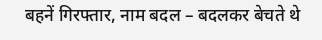बहनें गिरफ्तार, नाम बदल – बदलकर बेचते थे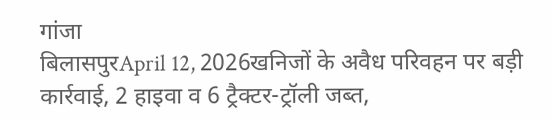गांजा
बिलासपुरApril 12, 2026खनिजों के अवैध परिवहन पर बड़ी कार्रवाई, 2 हाइवा व 6 ट्रैक्टर-ट्रॉली जब्त,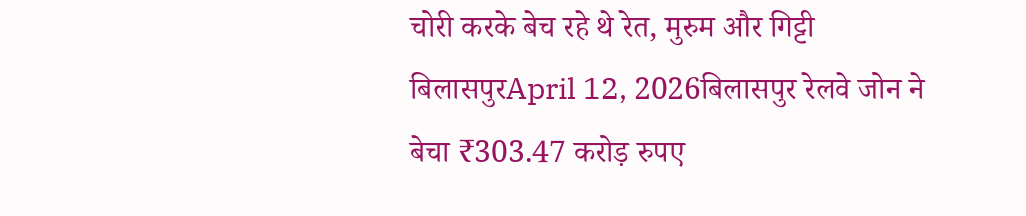चोरी करके बेच रहे थे रेत, मुरुम और गिट्टी
बिलासपुरApril 12, 2026बिलासपुर रेलवे जोन ने बेचा ₹303.47 करोड़ रुपए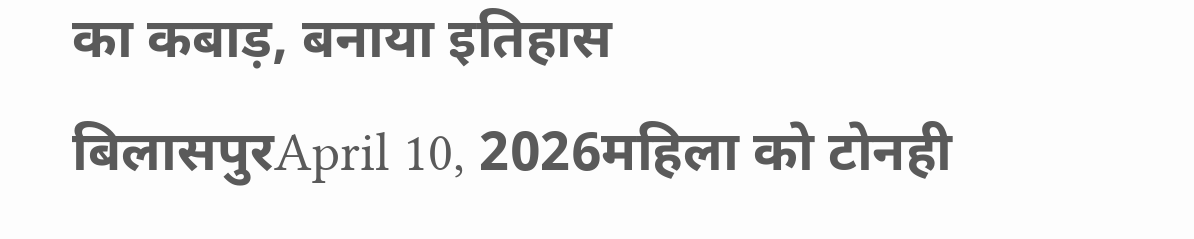का कबाड़, बनाया इतिहास
बिलासपुरApril 10, 2026महिला को टोनही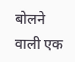बोलने वाली एक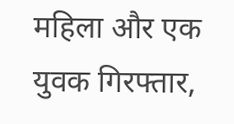महिला और एक युवक गिरफ्तार,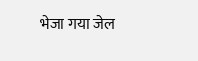भेजा गया जेल